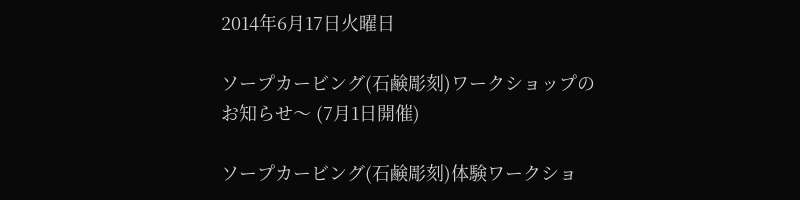2014年6月17日火曜日

ソープカービング(石鹸彫刻)ワークショップのお知らせ〜 (7月1日開催)

ソープカービング(石鹸彫刻)体験ワークショ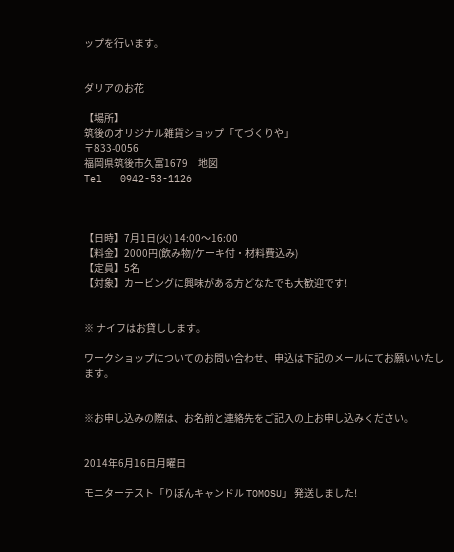ップを行います。


ダリアのお花

【場所】
筑後のオリジナル雑貨ショップ「てづくりや」
〒833-0056
福岡県筑後市久富1679     地図
Tel   0942-53-1126



【日時】7月1日(火) 14:00〜16:00
【料金】2000円(飲み物/ケーキ付・材料費込み)
【定員】5名
【対象】カービングに興味がある方どなたでも大歓迎です!


※ ナイフはお貸しします。

ワークショップについてのお問い合わせ、申込は下記のメールにてお願いいたします。


※お申し込みの際は、お名前と連絡先をご記入の上お申し込みください。


2014年6月16日月曜日

モニターテスト「りぼんキャンドル TOMOSU」 発送しました!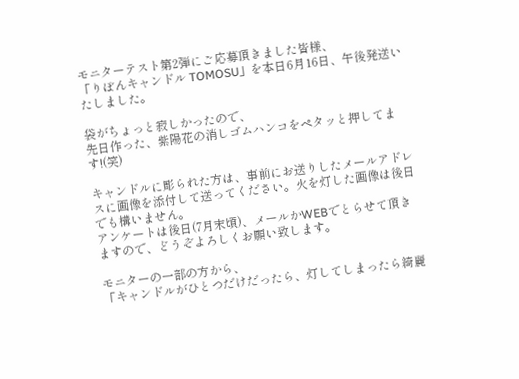モニターテスト第2弾にご応募頂きました皆様、
「りぼんキャンドル TOMOSU」を本日6月16日、午後発送いたしました。

袋がちょっと寂しかったので、
先日作った、紫陽花の消しゴムハンコをペタッと押してます!(笑)

キャンドルに彫られた方は、事前にお送りしたメールアドレスに画像を添付して送ってください。火を灯した画像は後日でも構いません。
アンケートは後日(7月末頃)、メールかWEBでとらせて頂きますので、どうぞよろしくお願い致します。

モニターの一部の方から、
「キャンドルがひとつだけだったら、灯してしまったら綺麗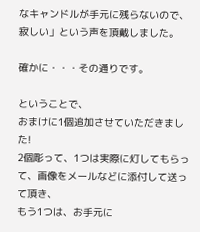なキャンドルが手元に残らないので、寂しい」という声を頂戴しました。

確かに・・・その通りです。

ということで、
おまけに1個追加させていただきました!
2個彫って、1つは実際に灯してもらって、画像をメールなどに添付して送って頂き、
もう1つは、お手元に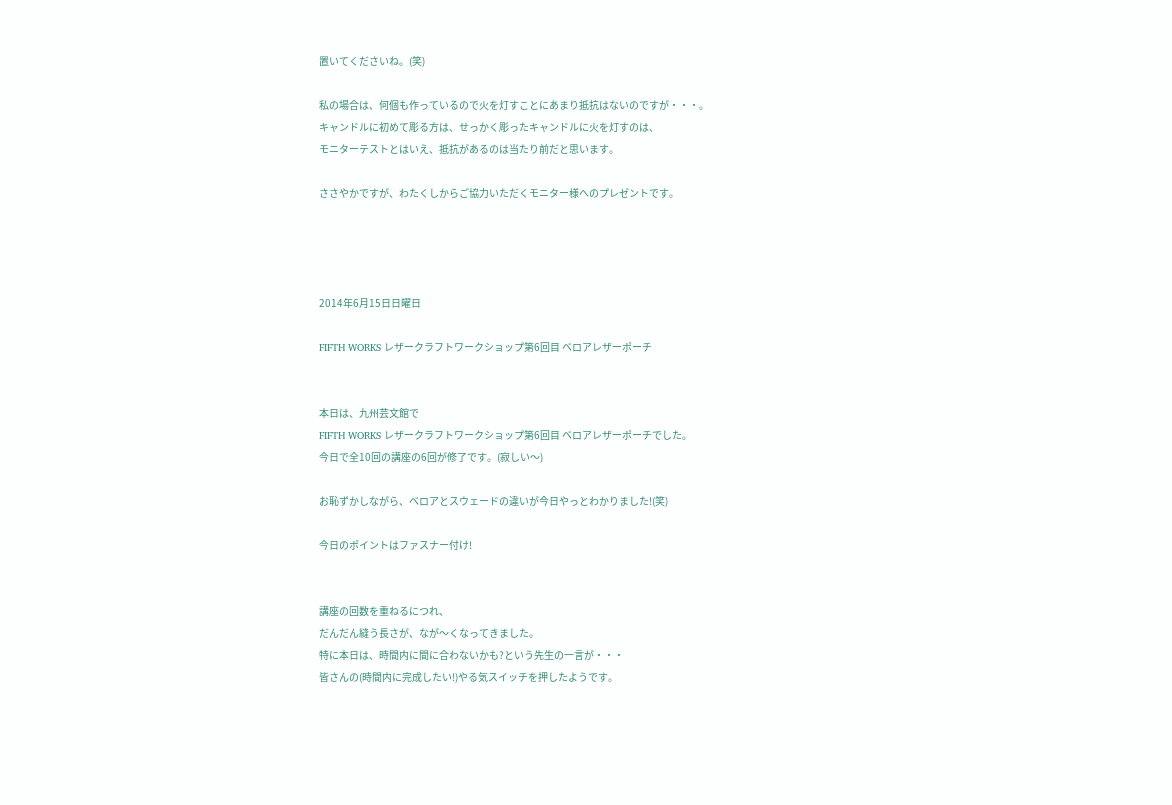置いてくださいね。(笑)

私の場合は、何個も作っているので火を灯すことにあまり抵抗はないのですが・・・。
キャンドルに初めて彫る方は、せっかく彫ったキャンドルに火を灯すのは、
モニターテストとはいえ、抵抗があるのは当たり前だと思います。

ささやかですが、わたくしからご協力いただくモニター様へのプレゼントです。




2014年6月15日日曜日

FIFTH WORKS レザークラフトワークショップ第6回目 ベロアレザーポーチ


本日は、九州芸文館で
FIFTH WORKS レザークラフトワークショップ第6回目 ベロアレザーポーチでした。
今日で全10回の講座の6回が修了です。(寂しい〜)

お恥ずかしながら、ベロアとスウェードの違いが今日やっとわかりました!(笑)

今日のポイントはファスナー付け!


講座の回数を重ねるにつれ、
だんだん縫う長さが、なが〜くなってきました。
特に本日は、時間内に間に合わないかも?という先生の一言が・・・
皆さんの(時間内に完成したい!)やる気スイッチを押したようです。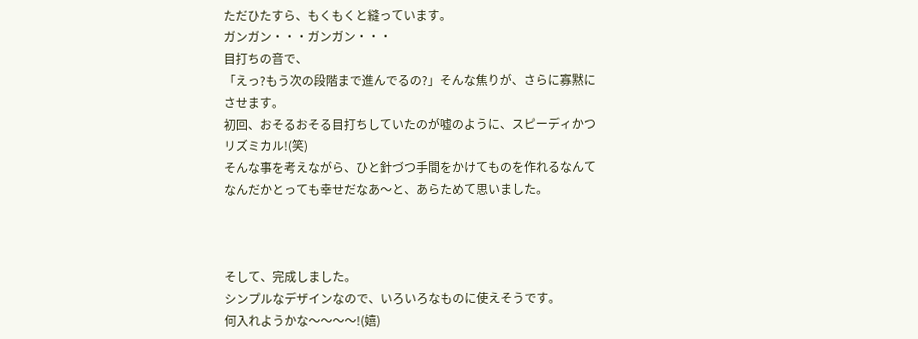ただひたすら、もくもくと縫っています。
ガンガン・・・ガンガン・・・
目打ちの音で、
「えっ?もう次の段階まで進んでるの?」そんな焦りが、さらに寡黙にさせます。
初回、おそるおそる目打ちしていたのが嘘のように、スピーディかつリズミカル!(笑)
そんな事を考えながら、ひと針づつ手間をかけてものを作れるなんて
なんだかとっても幸せだなあ〜と、あらためて思いました。



そして、完成しました。
シンプルなデザインなので、いろいろなものに使えそうです。
何入れようかな〜〜〜〜!(嬉)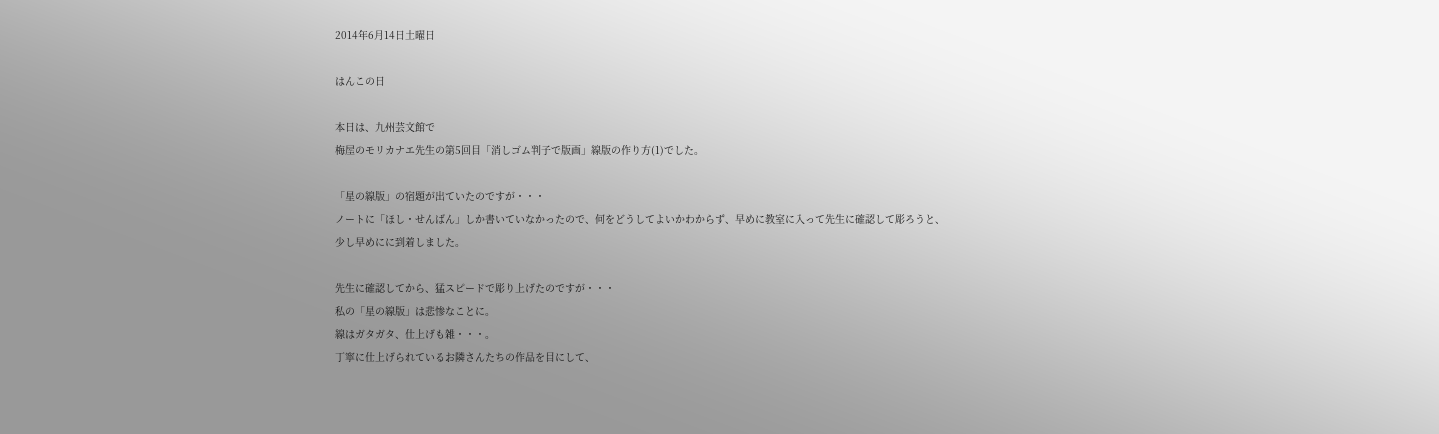2014年6月14日土曜日

はんこの日

本日は、九州芸文館で
梅屋のモリカナエ先生の第5回目「消しゴム判子で版画」線版の作り方(1)でした。

「星の線版」の宿題が出ていたのですが・・・
ノートに「ほし・せんばん」しか書いていなかったので、何をどうしてよいかわからず、早めに教室に入って先生に確認して彫ろうと、
少し早めにに到着しました。

先生に確認してから、猛スピードで彫り上げたのですが・・・
私の「星の線版」は悲惨なことに。
線はガタガタ、仕上げも雑・・・。
丁寧に仕上げられているお隣さんたちの作品を目にして、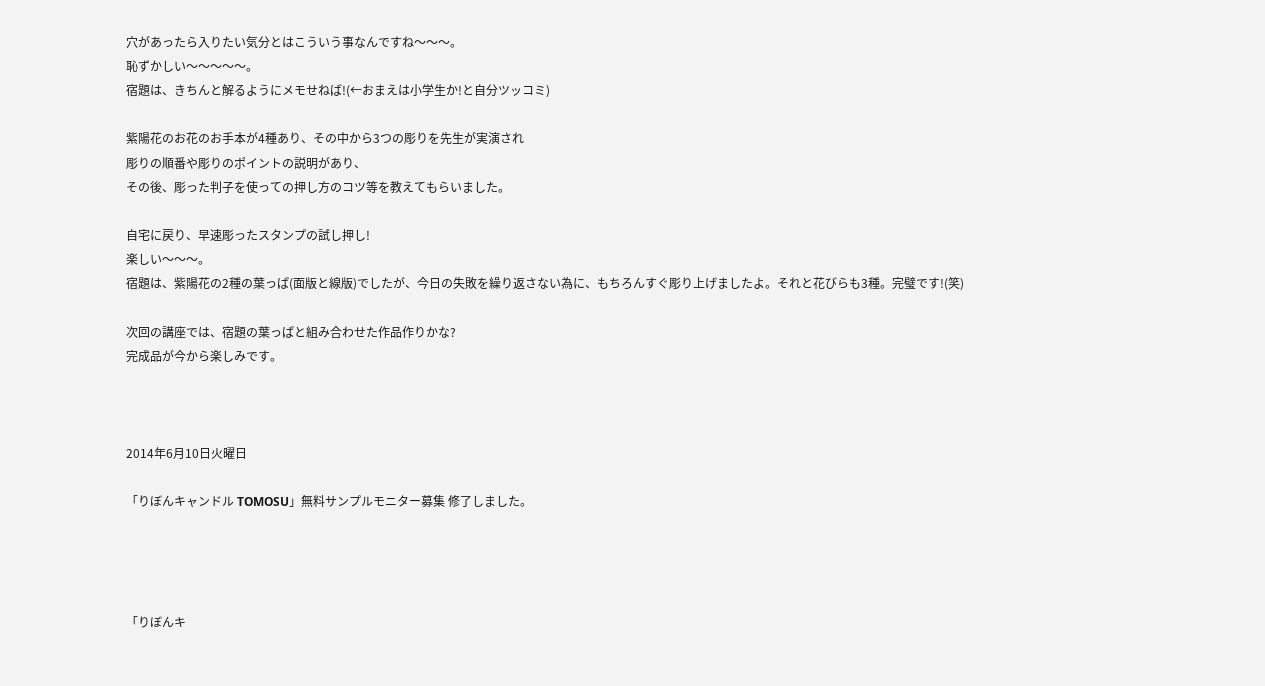穴があったら入りたい気分とはこういう事なんですね〜〜〜。
恥ずかしい〜〜〜〜〜。
宿題は、きちんと解るようにメモせねば!(←おまえは小学生か!と自分ツッコミ)

紫陽花のお花のお手本が4種あり、その中から3つの彫りを先生が実演され
彫りの順番や彫りのポイントの説明があり、
その後、彫った判子を使っての押し方のコツ等を教えてもらいました。

自宅に戻り、早速彫ったスタンプの試し押し!
楽しい〜〜〜。
宿題は、紫陽花の2種の葉っぱ(面版と線版)でしたが、今日の失敗を繰り返さない為に、もちろんすぐ彫り上げましたよ。それと花びらも3種。完璧です!(笑)

次回の講座では、宿題の葉っぱと組み合わせた作品作りかな?
完成品が今から楽しみです。



2014年6月10日火曜日

「りぼんキャンドル TOMOSU」無料サンプルモニター募集 修了しました。




「りぼんキ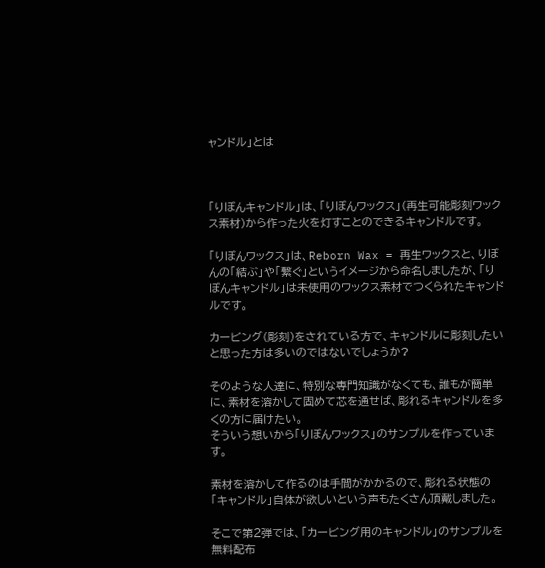ャンドル」とは



「りぼんキャンドル」は、「りぼんワックス」(再生可能彫刻ワックス素材)から作った火を灯すことのできるキャンドルです。

「りぼんワックス」は、Reborn Wax = 再生ワックスと、りぼんの「結ぶ」や「繋ぐ」というイメージから命名しましたが、「りぼんキャンドル」は未使用のワックス素材でつくられたキャンドルです。

カービング(彫刻)をされている方で、キャンドルに彫刻したいと思った方は多いのではないでしょうか?

そのような人達に、特別な専門知識がなくても、誰もが簡単に、素材を溶かして固めて芯を通せば、彫れるキャンドルを多くの方に届けたい。
そういう想いから「りぼんワックス」のサンプルを作っています。

素材を溶かして作るのは手間がかかるので、彫れる状態の「キャンドル」自体が欲しいという声もたくさん頂戴しました。

そこで第2弾では、「カービング用のキャンドル」のサンプルを無料配布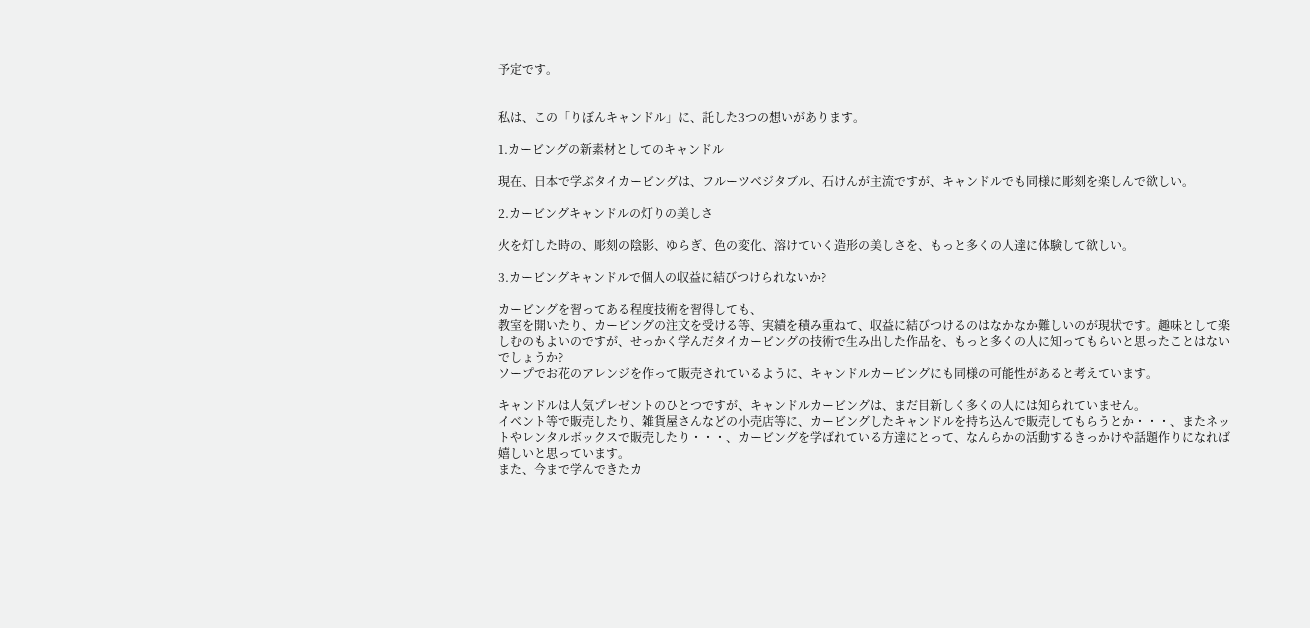予定です。


私は、この「りぼんキャンドル」に、託した3つの想いがあります。

1.カービングの新素材としてのキャンドル

現在、日本で学ぶタイカービングは、フルーツベジタブル、石けんが主流ですが、キャンドルでも同様に彫刻を楽しんで欲しい。

2.カービングキャンドルの灯りの美しさ

火を灯した時の、彫刻の陰影、ゆらぎ、色の変化、溶けていく造形の美しさを、もっと多くの人達に体験して欲しい。

3.カービングキャンドルで個人の収益に結びつけられないか?

カービングを習ってある程度技術を習得しても、
教室を開いたり、カービングの注文を受ける等、実績を積み重ねて、収益に結びつけるのはなかなか難しいのが現状です。趣味として楽しむのもよいのですが、せっかく学んだタイカービングの技術で生み出した作品を、もっと多くの人に知ってもらいと思ったことはないでしょうか?
ソープでお花のアレンジを作って販売されているように、キャンドルカービングにも同様の可能性があると考えています。

キャンドルは人気プレゼントのひとつですが、キャンドルカービングは、まだ目新しく多くの人には知られていません。
イベント等で販売したり、雑貨屋さんなどの小売店等に、カービングしたキャンドルを持ち込んで販売してもらうとか・・・、またネットやレンタルボックスで販売したり・・・、カービングを学ばれている方達にとって、なんらかの活動するきっかけや話題作りになれば嬉しいと思っています。
また、今まで学んできたカ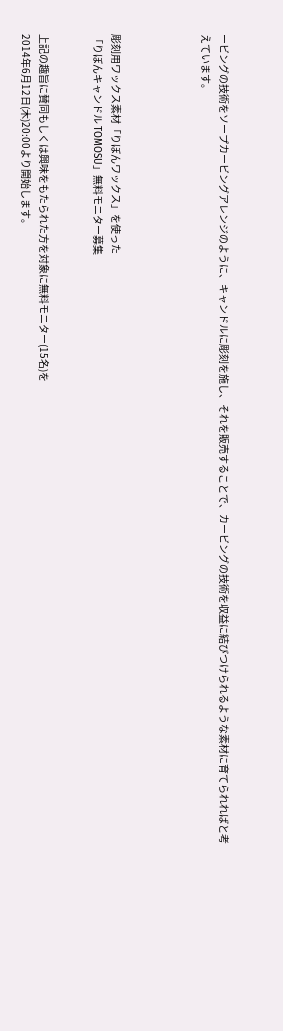ービングの技術をソープカービングアレンジのように、キャンドルに彫刻を施し、それを販売することで、カービングの技術を収益に結びつけられるような素材に育てられればと考えています。




彫刻用ワックス素材「りぼんワックス」を使った
「りぼんキャンドル TOMOSU」無料モニター募集


上記の趣旨に賛同もしくは興味をもたられた方を対象に無料モニター(15名)を
2014年6月12日(木)20:00より開始します。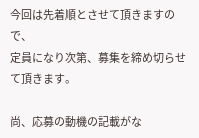今回は先着順とさせて頂きますので、
定員になり次第、募集を締め切らせて頂きます。

尚、応募の動機の記載がな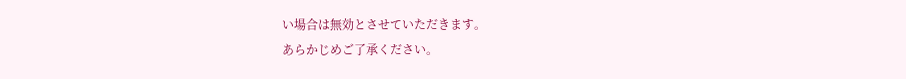い場合は無効とさせていただきます。
あらかじめご了承ください。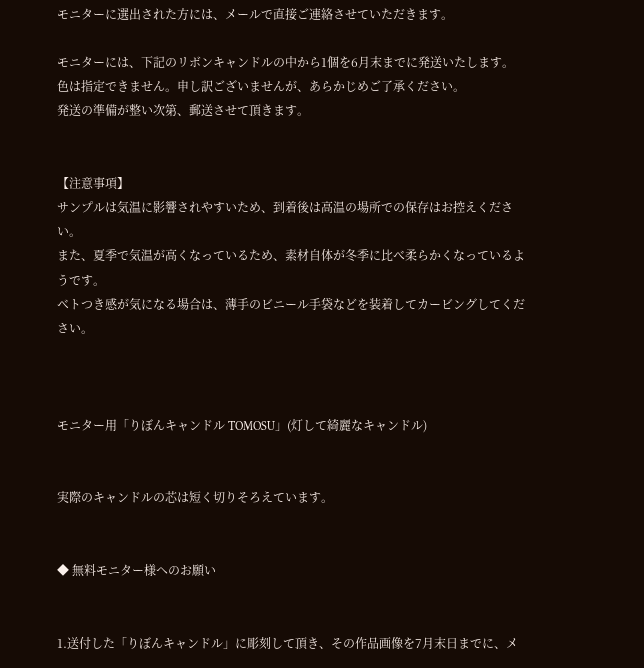モニターに選出された方には、メールで直接ご連絡させていただきます。

モニターには、下記のリボンキャンドルの中から1個を6月末までに発送いたします。
色は指定できません。申し訳ございませんが、あらかじめご了承ください。
発送の準備が整い次第、郵送させて頂きます。


【注意事項】
サンプルは気温に影響されやすいため、到着後は高温の場所での保存はお控えください。
また、夏季で気温が高くなっているため、素材自体が冬季に比べ柔らかくなっているようです。
ベトつき感が気になる場合は、薄手のビニール手袋などを装着してカービングしてください。



モニター用「りぼんキャンドル TOMOSU」(灯して綺麗なキャンドル)


実際のキャンドルの芯は短く切りそろえています。


◆ 無料モニター様へのお願い


1.送付した「りぼんキャンドル」に彫刻して頂き、その作品画像を7月末日までに、メ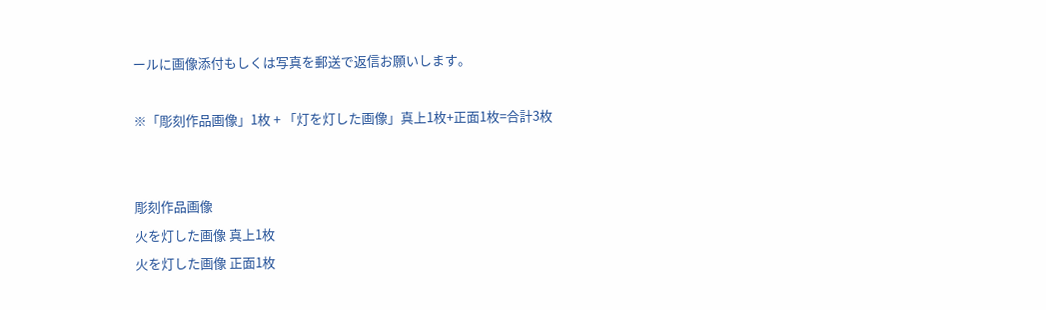ールに画像添付もしくは写真を郵送で返信お願いします。

※「彫刻作品画像」1枚 + 「灯を灯した画像」真上1枚+正面1枚=合計3枚


彫刻作品画像
火を灯した画像 真上1枚
火を灯した画像 正面1枚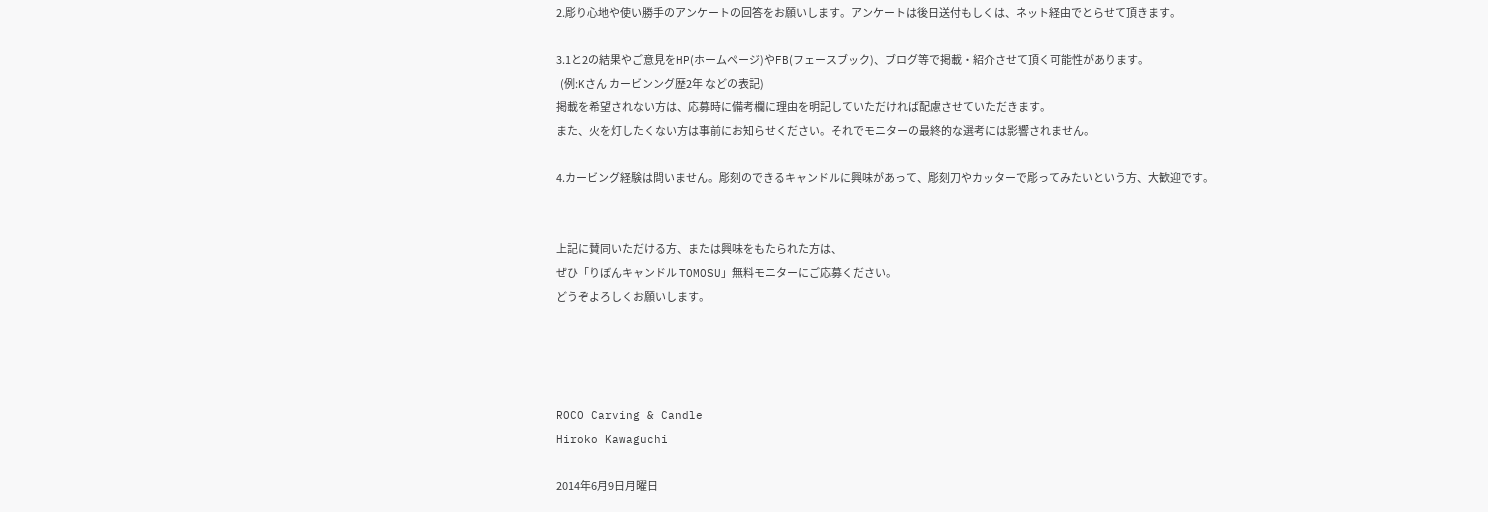2.彫り心地や使い勝手のアンケートの回答をお願いします。アンケートは後日送付もしくは、ネット経由でとらせて頂きます。

3.1と2の結果やご意見をHP(ホームページ)やFB(フェースブック)、ブログ等で掲載・紹介させて頂く可能性があります。
  (例:Kさん カービンング歴2年 などの表記)
掲載を希望されない方は、応募時に備考欄に理由を明記していただければ配慮させていただきます。
また、火を灯したくない方は事前にお知らせください。それでモニターの最終的な選考には影響されません。

4.カービング経験は問いません。彫刻のできるキャンドルに興味があって、彫刻刀やカッターで彫ってみたいという方、大歓迎です。


上記に賛同いただける方、または興味をもたられた方は、
ぜひ「りぼんキャンドル TOMOSU」無料モニターにご応募ください。
どうぞよろしくお願いします。




ROCO Carving & Candle
Hiroko Kawaguchi

2014年6月9日月曜日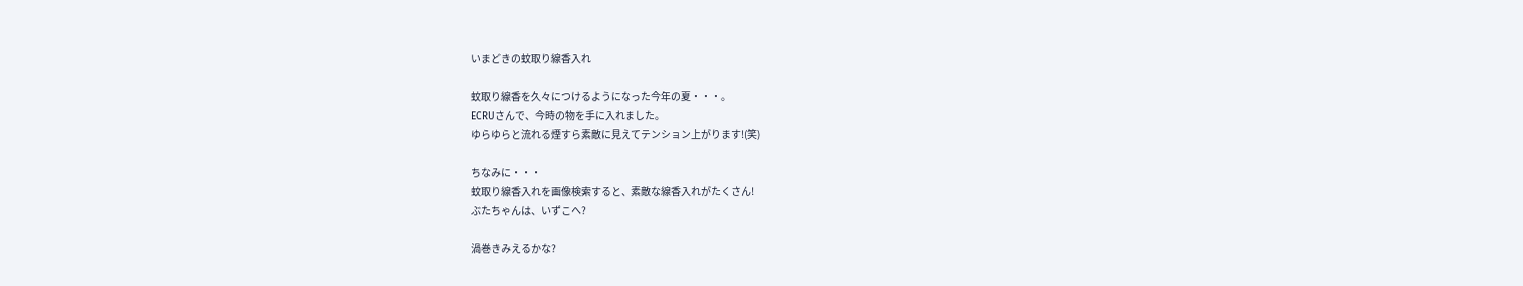いまどきの蚊取り線香入れ

蚊取り線香を久々につけるようになった今年の夏・・・。
ECRUさんで、今時の物を手に入れました。
ゆらゆらと流れる煙すら素敵に見えてテンション上がります!(笑)

ちなみに・・・
蚊取り線香入れを画像検索すると、素敵な線香入れがたくさん!
ぶたちゃんは、いずこへ?

渦巻きみえるかな?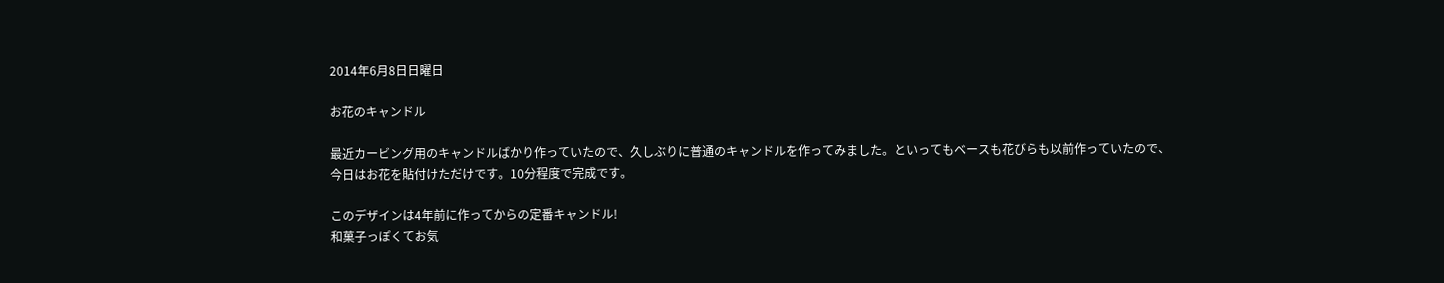2014年6月8日日曜日

お花のキャンドル

最近カービング用のキャンドルばかり作っていたので、久しぶりに普通のキャンドルを作ってみました。といってもベースも花びらも以前作っていたので、
今日はお花を貼付けただけです。10分程度で完成です。

このデザインは4年前に作ってからの定番キャンドル!
和菓子っぽくてお気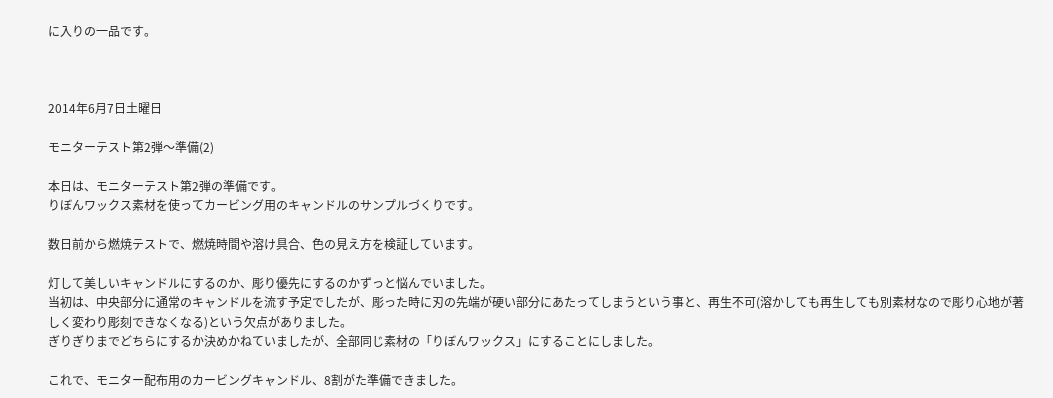に入りの一品です。



2014年6月7日土曜日

モニターテスト第2弾〜準備(2)

本日は、モニターテスト第2弾の準備です。
りぼんワックス素材を使ってカービング用のキャンドルのサンプルづくりです。

数日前から燃焼テストで、燃焼時間や溶け具合、色の見え方を検証しています。

灯して美しいキャンドルにするのか、彫り優先にするのかずっと悩んでいました。
当初は、中央部分に通常のキャンドルを流す予定でしたが、彫った時に刃の先端が硬い部分にあたってしまうという事と、再生不可(溶かしても再生しても別素材なので彫り心地が著しく変わり彫刻できなくなる)という欠点がありました。
ぎりぎりまでどちらにするか決めかねていましたが、全部同じ素材の「りぼんワックス」にすることにしました。

これで、モニター配布用のカービングキャンドル、8割がた準備できました。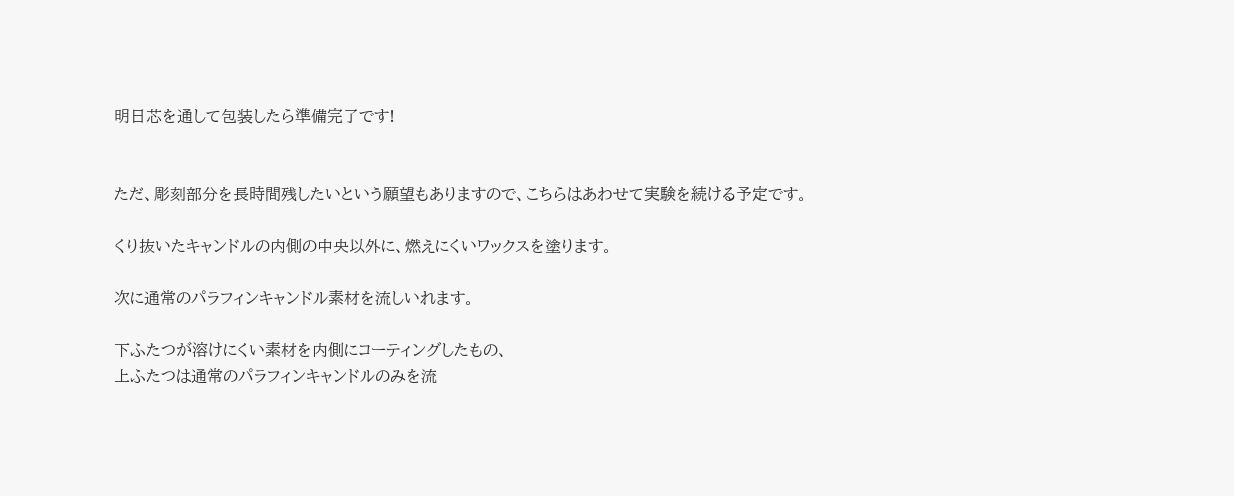明日芯を通して包装したら準備完了です!


ただ、彫刻部分を長時間残したいという願望もありますので、こちらはあわせて実験を続ける予定です。

くり抜いたキャンドルの内側の中央以外に、燃えにくいワックスを塗ります。

次に通常のパラフィンキャンドル素材を流しいれます。

下ふたつが溶けにくい素材を内側にコーティングしたもの、
上ふたつは通常のパラフィンキャンドルのみを流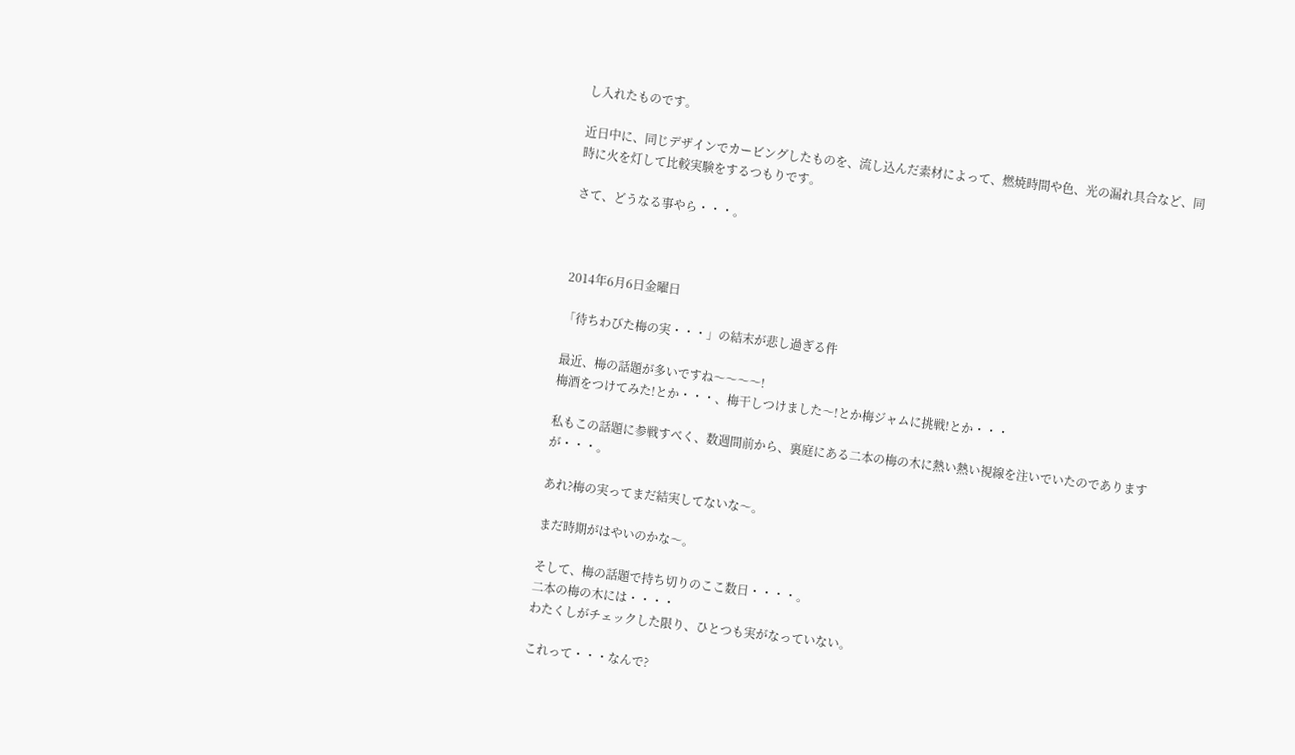し入れたものです。

近日中に、同じデザインでカービングしたものを、流し込んだ素材によって、燃焼時間や色、光の漏れ具合など、同時に火を灯して比較実験をするつもりです。

さて、どうなる事やら・・・。



2014年6月6日金曜日

「待ちわびた梅の実・・・」の結末が悲し過ぎる件

最近、梅の話題が多いですね〜〜〜〜!
梅酒をつけてみた!とか・・・、梅干しつけました〜!とか梅ジャムに挑戦!とか・・・

私もこの話題に参戦すべく、数週間前から、裏庭にある二本の梅の木に熱い熱い視線を注いでいたのでありますが・・・。

あれ?梅の実ってまだ結実してないな〜。

まだ時期がはやいのかな〜。

そして、梅の話題で持ち切りのここ数日・・・・。
二本の梅の木には・・・・
わたくしがチェックした限り、ひとつも実がなっていない。

これって・・・なんで?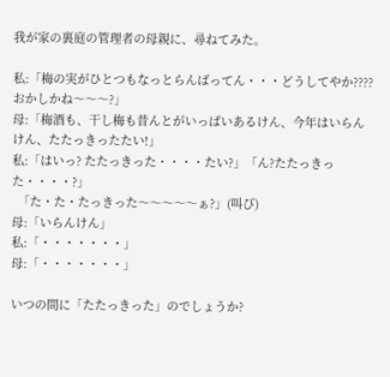我が家の裏庭の管理者の母親に、尋ねてみた。

私:「梅の実がひとつもなっとらんばってん・・・どうしてやか????おかしかね〜〜〜?」
母:「梅酒も、干し梅も昔んとがいっぱいあるけん、今年はいらんけん、たたっきったたい!」
私:「はいっ? たたっきった・・・・たい?」「ん?たたっきった・・・・?」
  「た・た・たっきった〜〜〜〜〜ぁ?」(叫び)
母:「いらんけん」
私:「・・・・・・・」
母:「・・・・・・・」

いつの間に「たたっきった」のでしょうか?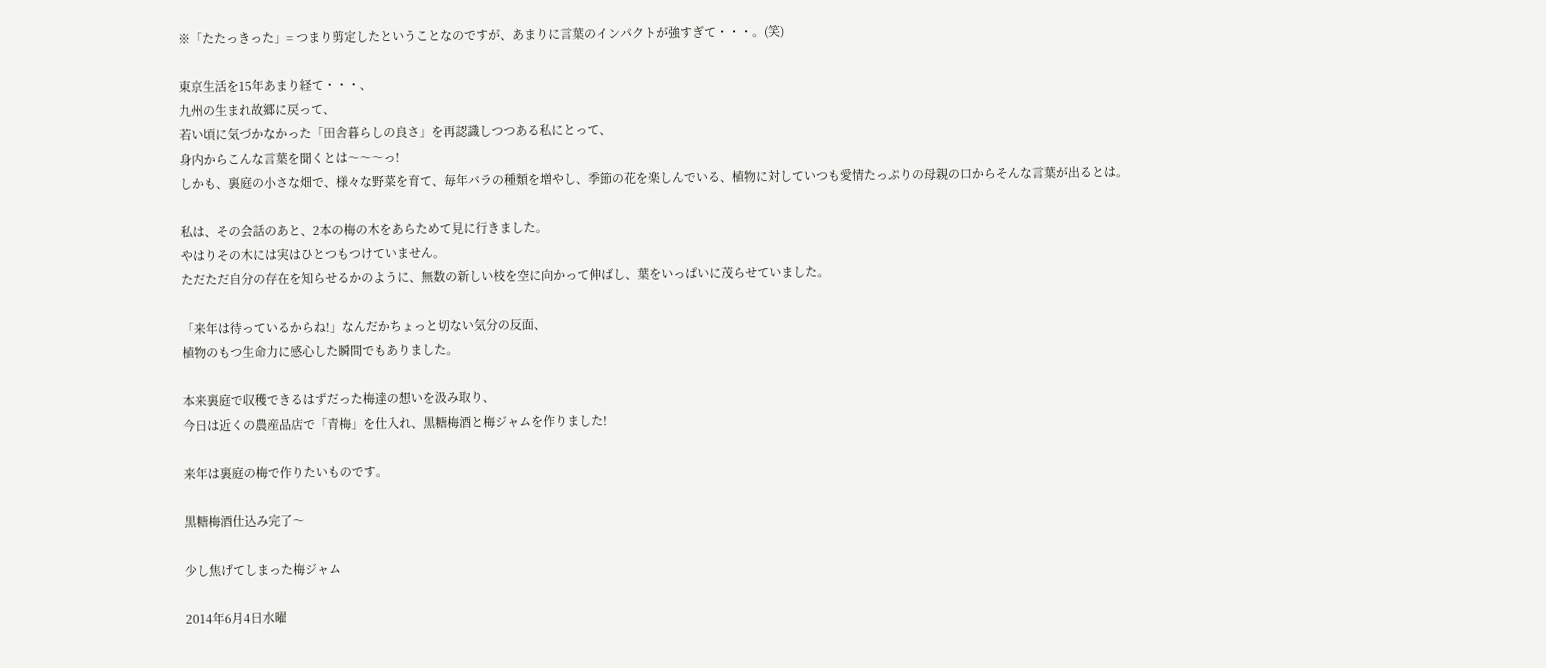※「たたっきった」= つまり剪定したということなのですが、あまりに言葉のインパクトが強すぎて・・・。(笑)

東京生活を15年あまり経て・・・、
九州の生まれ故郷に戻って、
若い頃に気づかなかった「田舎暮らしの良さ」を再認識しつつある私にとって、
身内からこんな言葉を聞くとは〜〜〜っ!
しかも、裏庭の小さな畑で、様々な野菜を育て、毎年バラの種類を増やし、季節の花を楽しんでいる、植物に対していつも愛情たっぷりの母親の口からそんな言葉が出るとは。

私は、その会話のあと、2本の梅の木をあらためて見に行きました。
やはりその木には実はひとつもつけていません。
ただただ自分の存在を知らせるかのように、無数の新しい枝を空に向かって伸ばし、葉をいっぱいに茂らせていました。

「来年は待っているからね!」なんだかちょっと切ない気分の反面、
植物のもつ生命力に感心した瞬間でもありました。

本来裏庭で収穫できるはずだった梅達の想いを汲み取り、
今日は近くの農産品店で「青梅」を仕入れ、黒糖梅酒と梅ジャムを作りました!

来年は裏庭の梅で作りたいものです。

黒糖梅酒仕込み完了〜

少し焦げてしまった梅ジャム

2014年6月4日水曜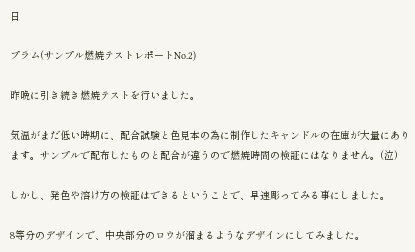日

プラム(サンプル燃焼テストレポートNo.2)

昨晩に引き続き燃焼テストを行いました。

気温がまだ低い時期に、配合試験と色見本の為に制作したキャンドルの在庫が大量にあります。サンプルで配布したものと配合が違うので燃焼時間の検証にはなりません。(泣)

しかし、発色や溶け方の検証はできるということで、早速彫ってみる事にしました。

8等分のデザインで、中央部分のロウが溜まるようなデザインにしてみました。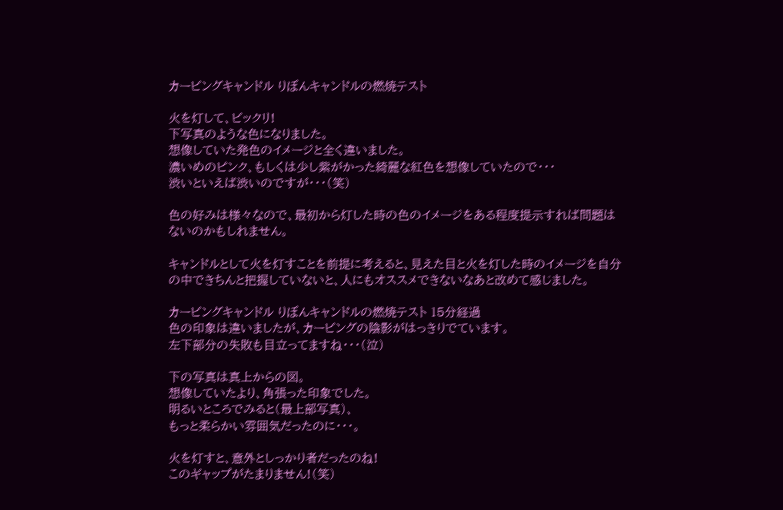カービングキャンドル りぼんキャンドルの燃焼テスト

火を灯して、ビックリ!
下写真のような色になりました。
想像していた発色のイメージと全く違いました。
濃いめのピンク、もしくは少し紫がかった綺麗な紅色を想像していたので・・・
渋いといえば渋いのですが・・・(笑)

色の好みは様々なので、最初から灯した時の色のイメージをある程度提示すれば問題はないのかもしれません。

キャンドルとして火を灯すことを前提に考えると、見えた目と火を灯した時のイメージを自分の中できちんと把握していないと、人にもオススメできないなあと改めて感じました。

カービングキャンドル りぼんキャンドルの燃焼テスト 15分経過
色の印象は違いましたが、カービングの陰影がはっきりでています。
左下部分の失敗も目立ってますね・・・(泣)

下の写真は真上からの図。
想像していたより、角張った印象でした。
明るいところでみると(最上部写真)、
もっと柔らかい雰囲気だったのに・・・。

火を灯すと、意外としっかり者だったのね!
このギャップがたまりません!(笑)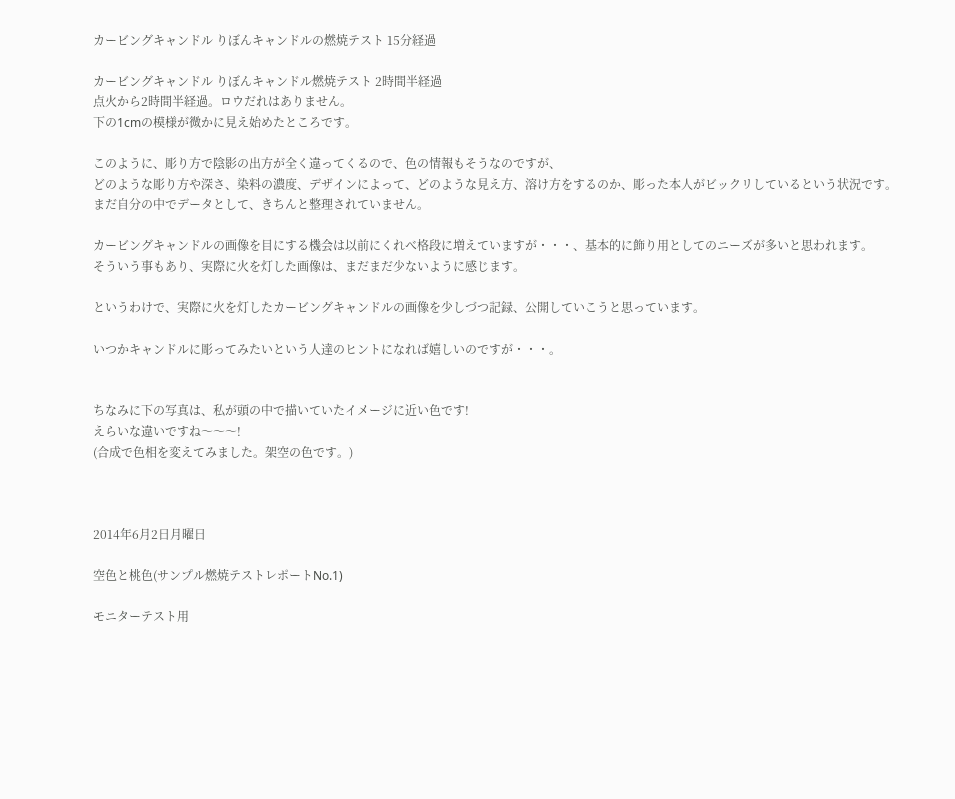カービングキャンドル りぼんキャンドルの燃焼テスト 15分経過

カービングキャンドル りぼんキャンドル燃焼テスト 2時間半経過
点火から2時間半経過。ロウだれはありません。
下の1cmの模様が微かに見え始めたところです。

このように、彫り方で陰影の出方が全く違ってくるので、色の情報もそうなのですが、
どのような彫り方や深さ、染料の濃度、デザインによって、どのような見え方、溶け方をするのか、彫った本人がビックリしているという状況です。
まだ自分の中でデータとして、きちんと整理されていません。

カービングキャンドルの画像を目にする機会は以前にくれべ格段に増えていますが・・・、基本的に飾り用としてのニーズが多いと思われます。
そういう事もあり、実際に火を灯した画像は、まだまだ少ないように感じます。

というわけで、実際に火を灯したカービングキャンドルの画像を少しづつ記録、公開していこうと思っています。

いつかキャンドルに彫ってみたいという人達のヒントになれば嬉しいのですが・・・。


ちなみに下の写真は、私が頭の中で描いていたイメージに近い色です!
えらいな違いですね〜〜〜!
(合成で色相を変えてみました。架空の色です。)



2014年6月2日月曜日

空色と桃色(サンプル燃焼テストレポートNo.1)

モニターテスト用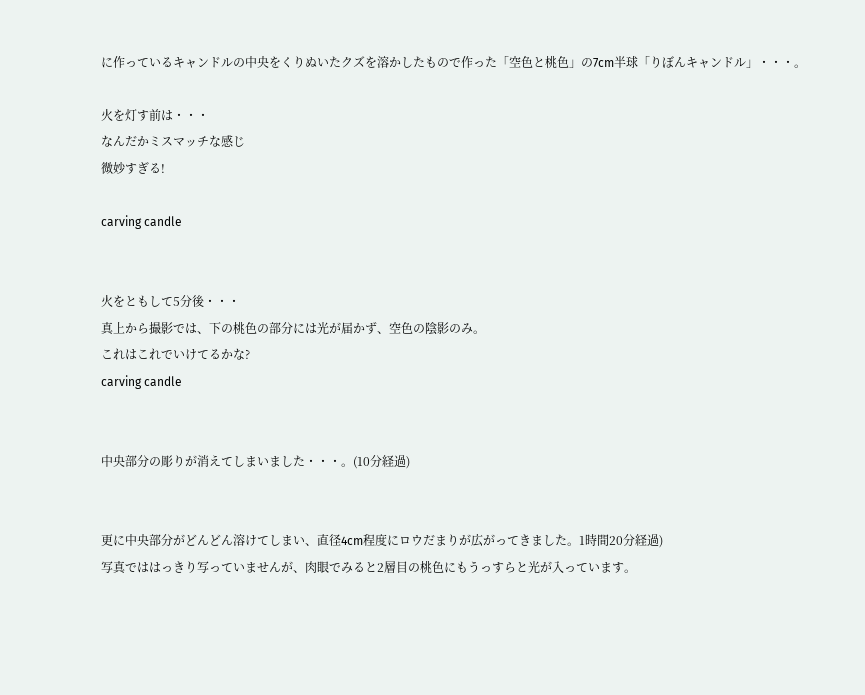に作っているキャンドルの中央をくりぬいたクズを溶かしたもので作った「空色と桃色」の7cm半球「りぼんキャンドル」・・・。

火を灯す前は・・・
なんだかミスマッチな感じ
微妙すぎる!

carving candle


火をともして5分後・・・
真上から撮影では、下の桃色の部分には光が届かず、空色の陰影のみ。
これはこれでいけてるかな?
carving candle


中央部分の彫りが消えてしまいました・・・。(10分経過)


更に中央部分がどんどん溶けてしまい、直径4cm程度にロウだまりが広がってきました。1時間20分経過)
写真でははっきり写っていませんが、肉眼でみると2層目の桃色にもうっすらと光が入っています。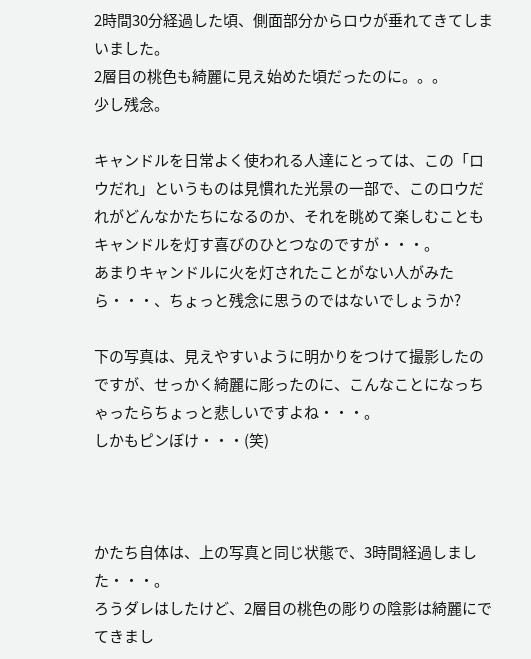2時間30分経過した頃、側面部分からロウが垂れてきてしまいました。
2層目の桃色も綺麗に見え始めた頃だったのに。。。
少し残念。

キャンドルを日常よく使われる人達にとっては、この「ロウだれ」というものは見慣れた光景の一部で、このロウだれがどんなかたちになるのか、それを眺めて楽しむこともキャンドルを灯す喜びのひとつなのですが・・・。
あまりキャンドルに火を灯されたことがない人がみたら・・・、ちょっと残念に思うのではないでしょうか?

下の写真は、見えやすいように明かりをつけて撮影したのですが、せっかく綺麗に彫ったのに、こんなことになっちゃったらちょっと悲しいですよね・・・。
しかもピンぼけ・・・(笑)



かたち自体は、上の写真と同じ状態で、3時間経過しました・・・。
ろうダレはしたけど、2層目の桃色の彫りの陰影は綺麗にでてきまし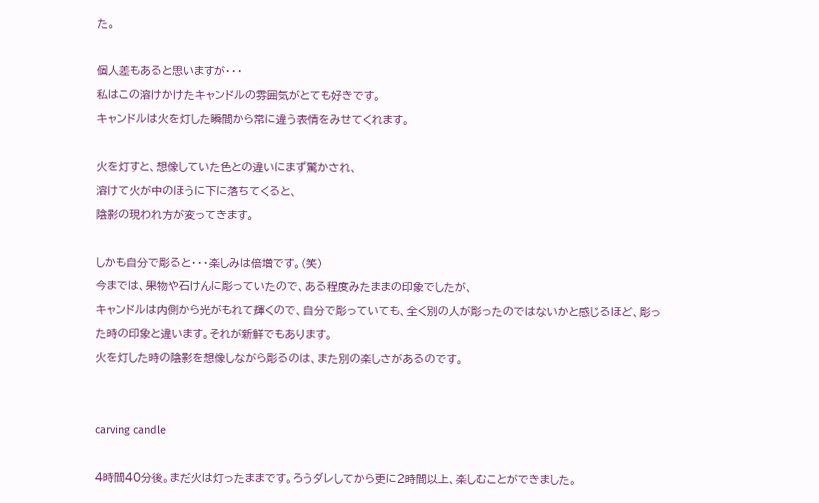た。

個人差もあると思いますが・・・
私はこの溶けかけたキャンドルの雰囲気がとても好きです。
キャンドルは火を灯した瞬間から常に違う表情をみせてくれます。

火を灯すと、想像していた色との違いにまず驚かされ、
溶けて火が中のほうに下に落ちてくると、
陰影の現われ方が変ってきます。

しかも自分で彫ると・・・楽しみは倍増です。(笑)
今までは、果物や石けんに彫っていたので、ある程度みたままの印象でしたが、
キャンドルは内側から光がもれて輝くので、自分で彫っていても、全く別の人が彫ったのではないかと感じるほど、彫った時の印象と違います。それが新鮮でもあります。
火を灯した時の陰影を想像しながら彫るのは、また別の楽しさがあるのです。


carving candle

4時間40分後。まだ火は灯ったままです。ろうダレしてから更に2時間以上、楽しむことができました。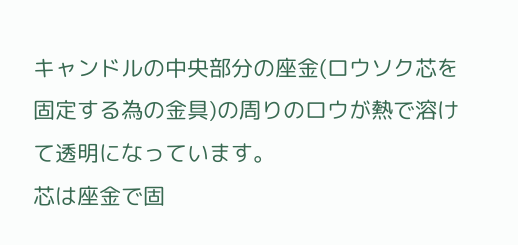キャンドルの中央部分の座金(ロウソク芯を固定する為の金具)の周りのロウが熱で溶けて透明になっています。
芯は座金で固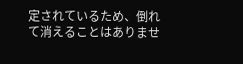定されているため、倒れて消えることはありませ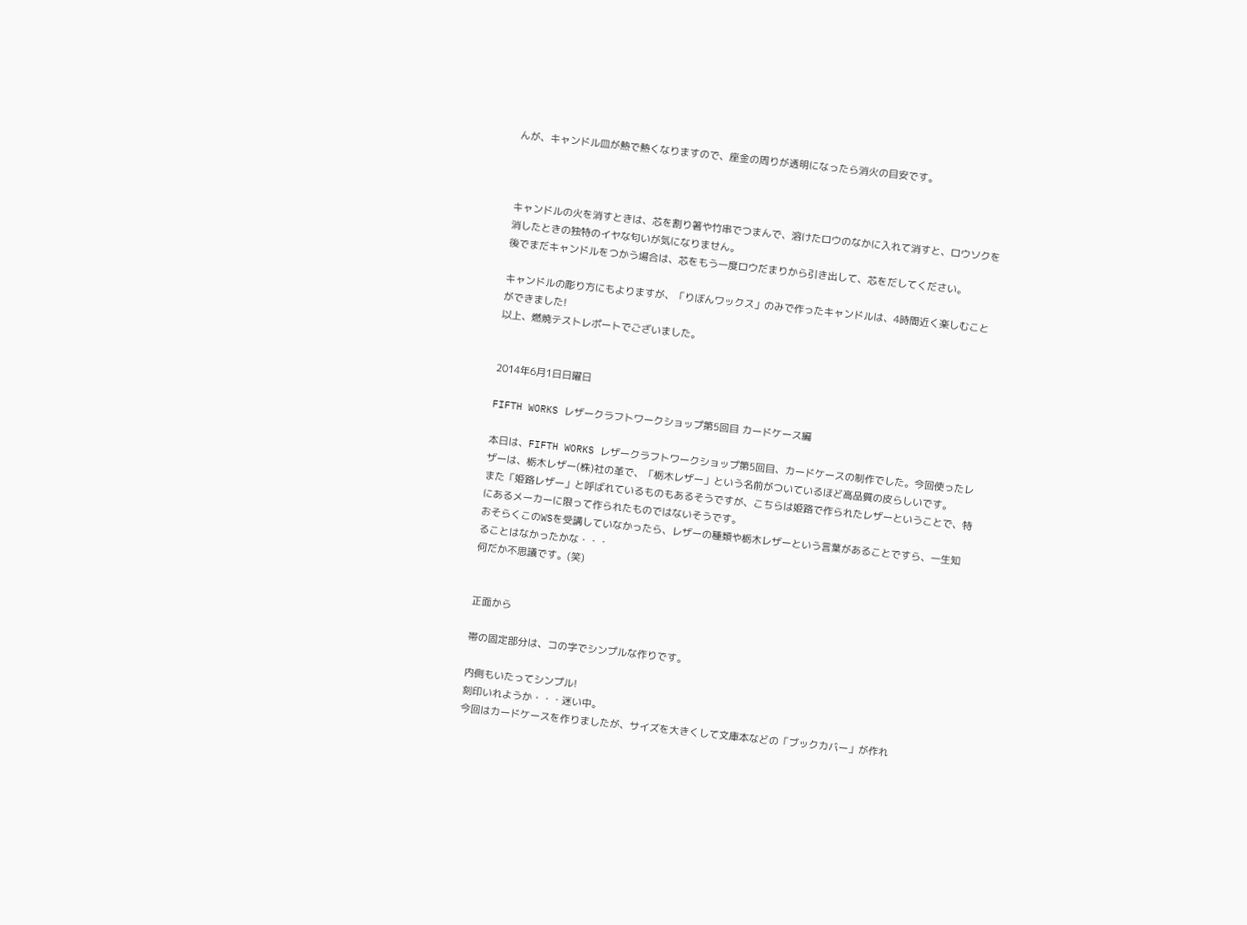んが、キャンドル皿が熱で熱くなりますので、座金の周りが透明になったら消火の目安です。



キャンドルの火を消すときは、芯を割り箸や竹串でつまんで、溶けたロウのなかに入れて消すと、ロウソクを消したときの独特のイヤな匂いが気になりません。
後でまだキャンドルをつかう場合は、芯をもう一度ロウだまりから引き出して、芯をだしてください。

キャンドルの彫り方にもよりますが、「りぼんワックス」のみで作ったキャンドルは、4時間近く楽しむことができました!
以上、燃焼テストレポートでございました。


2014年6月1日日曜日

FIFTH WORKS レザークラフトワークショップ第5回目 カードケース編

本日は、FIFTH WORKS レザークラフトワークショップ第5回目、カードケースの制作でした。今回使ったレザーは、栃木レザー(株)社の革で、「栃木レザー」という名前がついているほど高品質の皮らしいです。
また「姫路レザー」と呼ばれているものもあるそうですが、こちらは姫路で作られたレザーということで、特にあるメーカーに限って作られたものではないそうです。
おそらくこのWSを受講していなかったら、レザーの種類や栃木レザーという言葉があることですら、一生知ることはなかったかな・・・
何だか不思議です。(笑)


正面から

帯の固定部分は、コの字でシンプルな作りです。

内側もいたってシンプル!
刻印いれようか・・・迷い中。
今回はカードケースを作りましたが、サイズを大きくして文庫本などの「ブックカバー」が作れ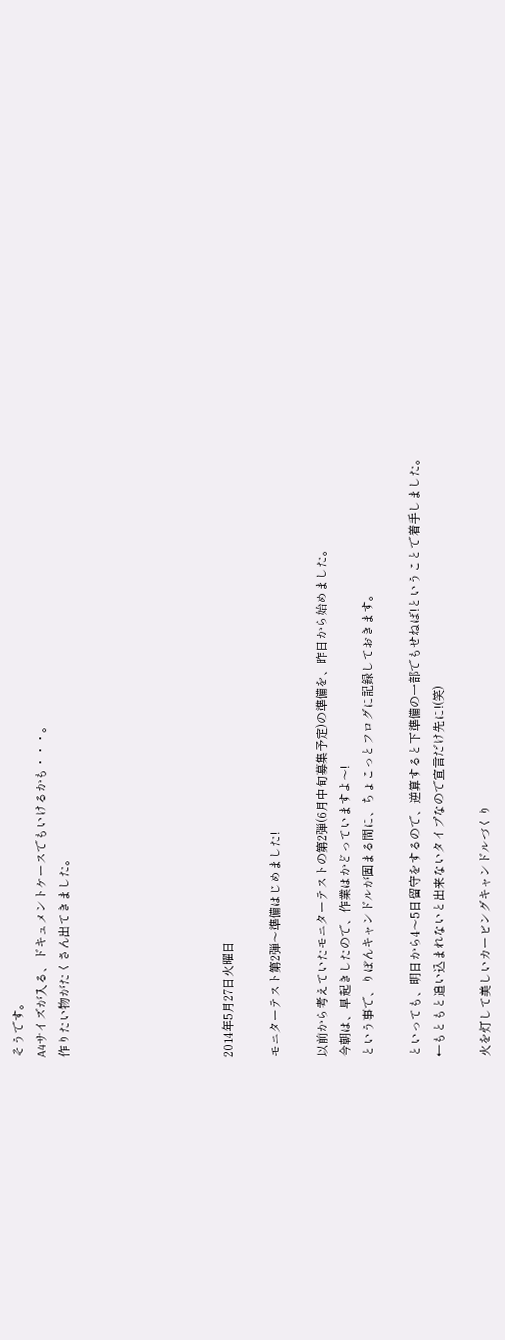そうです。
A4サイズが入る、ドキュメントケースでもいけるかも・・・。
作りたい物がたくさん出てきました。






2014年5月27日火曜日

モニターテスト第2弾〜準備はじめました!

以前から考えていたモニターテストの第2弾(6月中旬募集予定)の準備を、昨日から始めました。
今朝は、早起きしたので、作業はかどっていますよ〜!
という事で、りぼんキャンドルが固まる間に、ちょこっとフログに記録しておきます。

といっても、明日から4〜5日留守をするので、逆算すると下準備の一部でもせねば!ということで着手しました。←もともと追い込まれないと出来ないタイプなので宣言だけ先に!(笑)

火を灯して美しいカービングキャンドルづくり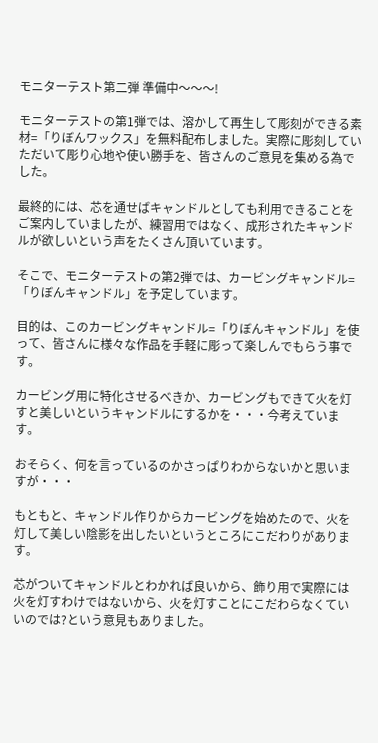モニターテスト第二弾 準備中〜〜〜!

モニターテストの第1弾では、溶かして再生して彫刻ができる素材=「りぼんワックス」を無料配布しました。実際に彫刻していただいて彫り心地や使い勝手を、皆さんのご意見を集める為でした。

最終的には、芯を通せばキャンドルとしても利用できることをご案内していましたが、練習用ではなく、成形されたキャンドルが欲しいという声をたくさん頂いています。

そこで、モニターテストの第2弾では、カービングキャンドル=「りぼんキャンドル」を予定しています。

目的は、このカービングキャンドル=「りぼんキャンドル」を使って、皆さんに様々な作品を手軽に彫って楽しんでもらう事です。

カービング用に特化させるべきか、カービングもできて火を灯すと美しいというキャンドルにするかを・・・今考えています。

おそらく、何を言っているのかさっぱりわからないかと思いますが・・・

もともと、キャンドル作りからカービングを始めたので、火を灯して美しい陰影を出したいというところにこだわりがあります。

芯がついてキャンドルとわかれば良いから、飾り用で実際には火を灯すわけではないから、火を灯すことにこだわらなくていいのでは?という意見もありました。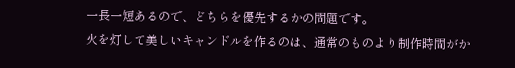一長一短あるので、どちらを優先するかの問題です。
火を灯して美しいキャンドルを作るのは、通常のものより制作時間がか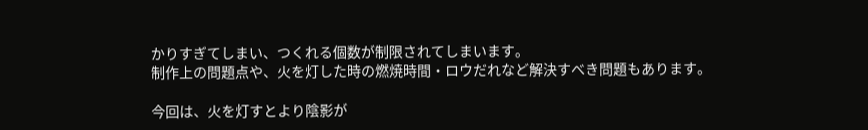かりすぎてしまい、つくれる個数が制限されてしまいます。
制作上の問題点や、火を灯した時の燃焼時間・ロウだれなど解決すべき問題もあります。

今回は、火を灯すとより陰影が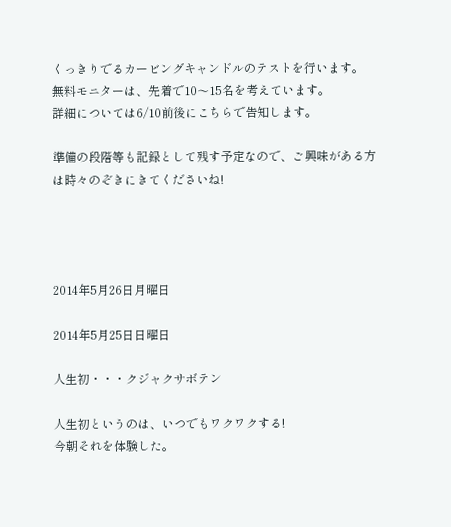くっきりでるカービングキャンドルのテストを行います。
無料モニターは、先着で10〜15名を考えています。
詳細については6/10前後にこちらで告知します。

準備の段階等も記録として残す予定なので、ご興味がある方は時々のぞきにきてくださいね!




2014年5月26日月曜日

2014年5月25日日曜日

人生初・・・クジャクサボテン

人生初というのは、いつでもワクワクする!
今朝それを体験した。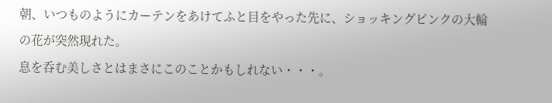朝、いつものようにカーテンをあけてふと目をやった先に、ショッキングピンクの大輪の花が突然現れた。
息を呑む美しさとはまさにこのことかもしれない・・・。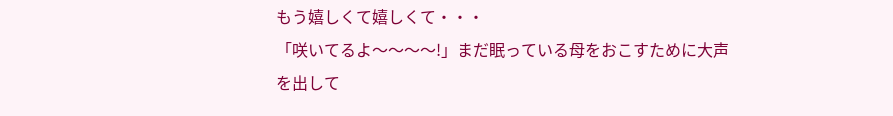もう嬉しくて嬉しくて・・・
「咲いてるよ〜〜〜〜!」まだ眠っている母をおこすために大声を出して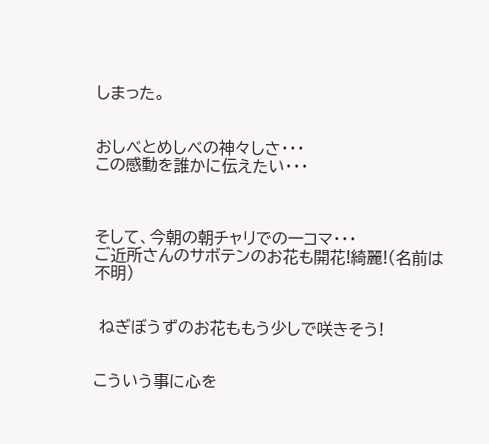しまった。


おしべとめしべの神々しさ・・・
この感動を誰かに伝えたい・・・



そして、今朝の朝チャリでの一コマ・・・
ご近所さんのサボテンのお花も開花!綺麗!(名前は不明)


 ねぎぼうずのお花ももう少しで咲きそう!


こういう事に心を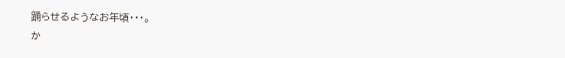踊らせるようなお年頃・・・。
か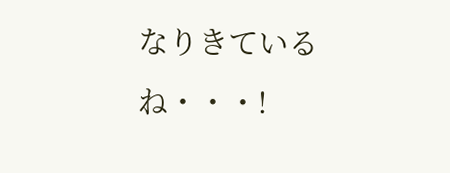なりきているね・・・!